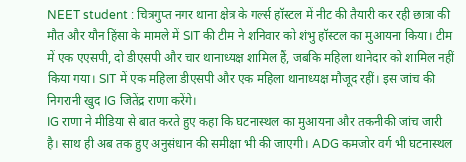NEET student : चित्रगुप्त नगर थाना क्षेत्र के गर्ल्स हॉस्टल में नीट की तैयारी कर रही छात्रा की मौत और यौन हिंसा के मामले में SIT की टीम ने शनिवार को शंभु हॉस्टल का मुआयना किया। टीम में एक एएसपी, दो डीएसपी और चार थानाध्यक्ष शामिल हैं, जबकि महिला थानेदार को शामिल नहीं किया गया। SIT में एक महिला डीएसपी और एक महिला थानाध्यक्ष मौजूद रहीं। इस जांच की निगरानी खुद IG जितेंद्र राणा करेंगे।
IG राणा ने मीडिया से बात करते हुए कहा कि घटनास्थल का मुआयना और तकनीकी जांच जारी है। साथ ही अब तक हुए अनुसंधान की समीक्षा भी की जाएगी। ADG कमजोर वर्ग भी घटनास्थल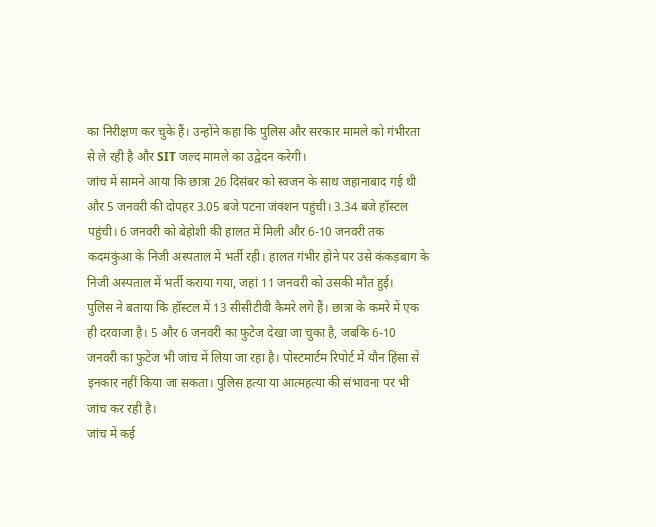का निरीक्षण कर चुके हैं। उन्होंने कहा कि पुलिस और सरकार मामले को गंभीरता से ले रही है और SIT जल्द मामले का उद्वेदन करेगी।
जांच में सामने आया कि छात्रा 26 दिसंबर को स्वजन के साथ जहानाबाद गई थी और 5 जनवरी की दोपहर 3.05 बजे पटना जंक्शन पहुंची। 3.34 बजे हॉस्टल पहुंची। 6 जनवरी को बेहोशी की हालत में मिली और 6-10 जनवरी तक कदमकुंआ के निजी अस्पताल में भर्ती रही। हालत गंभीर होने पर उसे कंकड़बाग के निजी अस्पताल में भर्ती कराया गया, जहां 11 जनवरी को उसकी मौत हुई।
पुलिस ने बताया कि हॉस्टल में 13 सीसीटीवी कैमरे लगे हैं। छात्रा के कमरे में एक ही दरवाजा है। 5 और 6 जनवरी का फुटेज देखा जा चुका है, जबकि 6-10 जनवरी का फुटेज भी जांच में लिया जा रहा है। पोस्टमार्टम रिपोर्ट में यौन हिंसा से इनकार नहीं किया जा सकता। पुलिस हत्या या आत्महत्या की संभावना पर भी जांच कर रही है।
जांच में कई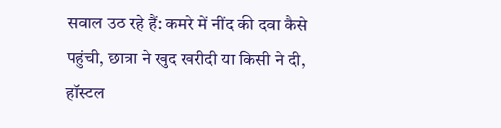सवाल उठ रहे हैं: कमरे में नींद की दवा कैसे पहुंची, छात्रा ने खुद खरीदी या किसी ने दी, हॉस्टल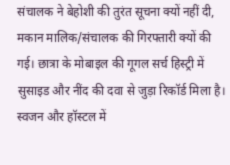संचालक ने बेहोशी की तुरंत सूचना क्यों नहीं दी, मकान मालिक/संचालक की गिरफ्तारी क्यों की गई। छात्रा के मोबाइल की गूगल सर्च हिस्ट्री में सुसाइड और नींद की दवा से जुड़ा रिकॉर्ड मिला है।
स्वजन और हॉस्टल में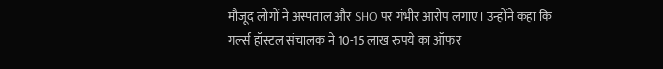मौजूद लोगों ने अस्पताल और SHO पर गंभीर आरोप लगाए। उन्होंने कहा कि गर्ल्स हॉस्टल संचालक ने 10-15 लाख रुपये का ऑफर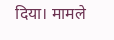दिया। मामले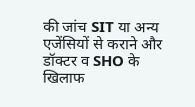की जांच SIT या अन्य एजेंसियों से कराने और डॉक्टर व SHO के खिलाफ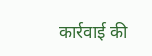कार्रवाई की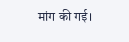मांग की गई।